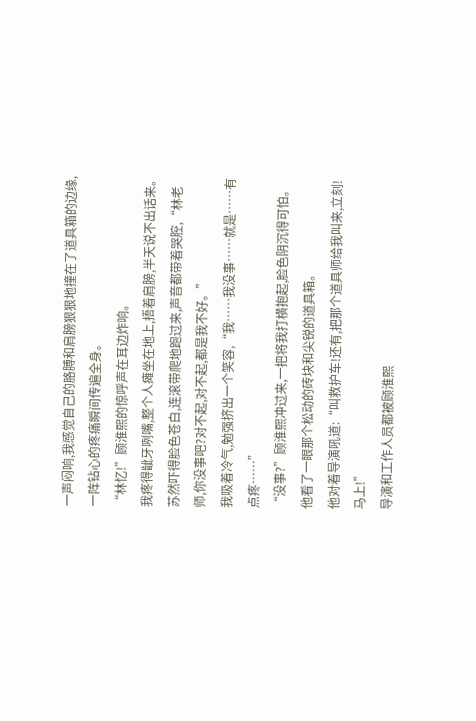一声闷响,我感觉自己的胳膊和肩膀狠狠地撞在了道具箱的边缘,一阵钻心的疼痛瞬间传遍全身。
“林忆!”顾淮熙的惊呼声在耳边炸响。
我疼得龇牙咧嘴,整个人瘫坐在地上,捂着肩膀,半天说不出话来。
苏然吓得脸色苍白,连滚带爬地跑过来,声音都带着哭腔,“林老师,你没事吧?对不起,对不起,都是我不好。”
我吸着冷气,勉强挤出一个笑容,“我……我没事……就是……有点疼……”
“没事?”顾淮熙冲过来,一把将我打横抱起,脸色阴沉得可怕。
他看了一眼那个松动的砖块和尖锐的道具箱。
他对着导演吼道:“叫救护车!还有,把那个道具师给我叫来,立刻!马上!”
导演和工作人员都被顾淮熙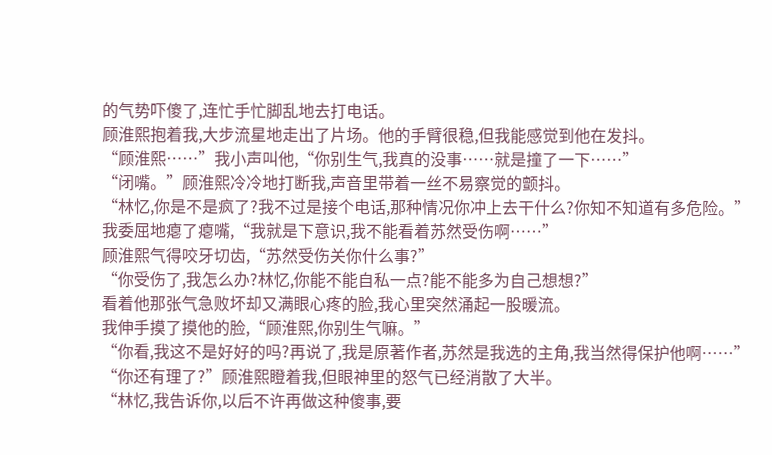的气势吓傻了,连忙手忙脚乱地去打电话。
顾淮熙抱着我,大步流星地走出了片场。他的手臂很稳,但我能感觉到他在发抖。
“顾淮熙……”我小声叫他,“你别生气,我真的没事……就是撞了一下……”
“闭嘴。”顾淮熙冷冷地打断我,声音里带着一丝不易察觉的颤抖。
“林忆,你是不是疯了?我不过是接个电话,那种情况你冲上去干什么?你知不知道有多危险。”
我委屈地瘪了瘪嘴,“我就是下意识,我不能看着苏然受伤啊……”
顾淮熙气得咬牙切齿,“苏然受伤关你什么事?”
“你受伤了,我怎么办?林忆,你能不能自私一点?能不能多为自己想想?”
看着他那张气急败坏却又满眼心疼的脸,我心里突然涌起一股暖流。
我伸手摸了摸他的脸,“顾淮熙,你别生气嘛。”
“你看,我这不是好好的吗?再说了,我是原著作者,苏然是我选的主角,我当然得保护他啊……”
“你还有理了?”顾淮熙瞪着我,但眼神里的怒气已经消散了大半。
“林忆,我告诉你,以后不许再做这种傻事,要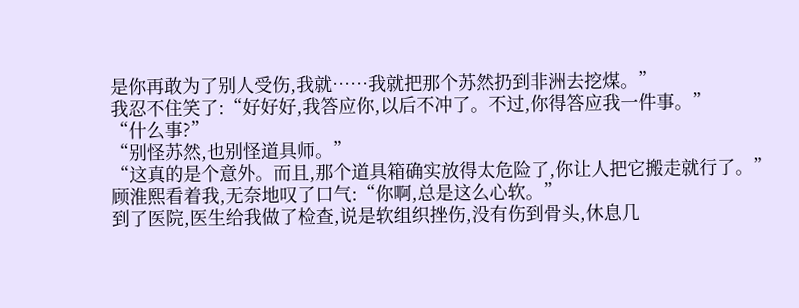是你再敢为了别人受伤,我就……我就把那个苏然扔到非洲去挖煤。”
我忍不住笑了:“好好好,我答应你,以后不冲了。不过,你得答应我一件事。”
“什么事?”
“别怪苏然,也别怪道具师。”
“这真的是个意外。而且,那个道具箱确实放得太危险了,你让人把它搬走就行了。”
顾淮熙看着我,无奈地叹了口气:“你啊,总是这么心软。”
到了医院,医生给我做了检查,说是软组织挫伤,没有伤到骨头,休息几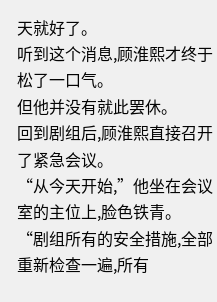天就好了。
听到这个消息,顾淮熙才终于松了一口气。
但他并没有就此罢休。
回到剧组后,顾淮熙直接召开了紧急会议。
“从今天开始,”他坐在会议室的主位上,脸色铁青。
“剧组所有的安全措施,全部重新检查一遍,所有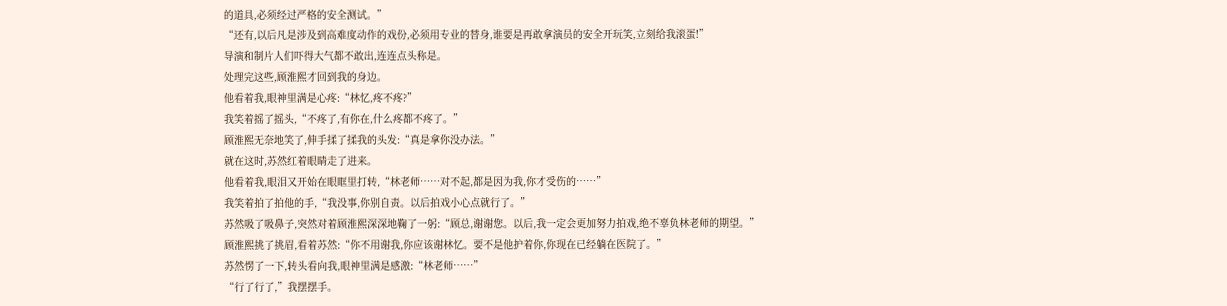的道具,必须经过严格的安全测试。”
“还有,以后凡是涉及到高难度动作的戏份,必须用专业的替身,谁要是再敢拿演员的安全开玩笑,立刻给我滚蛋!”
导演和制片人们吓得大气都不敢出,连连点头称是。
处理完这些,顾淮熙才回到我的身边。
他看着我,眼神里满是心疼:“林忆,疼不疼?”
我笑着摇了摇头,“不疼了,有你在,什么疼都不疼了。”
顾淮熙无奈地笑了,伸手揉了揉我的头发:“真是拿你没办法。”
就在这时,苏然红着眼睛走了进来。
他看着我,眼泪又开始在眼眶里打转,“林老师……对不起,都是因为我,你才受伤的……”
我笑着拍了拍他的手,“我没事,你别自责。以后拍戏小心点就行了。”
苏然吸了吸鼻子,突然对着顾淮熙深深地鞠了一躬:“顾总,谢谢您。以后,我一定会更加努力拍戏,绝不辜负林老师的期望。”
顾淮熙挑了挑眉,看着苏然:“你不用谢我,你应该谢林忆。要不是他护着你,你现在已经躺在医院了。”
苏然愣了一下,转头看向我,眼神里满是感激:“林老师……”
“行了行了,”我摆摆手。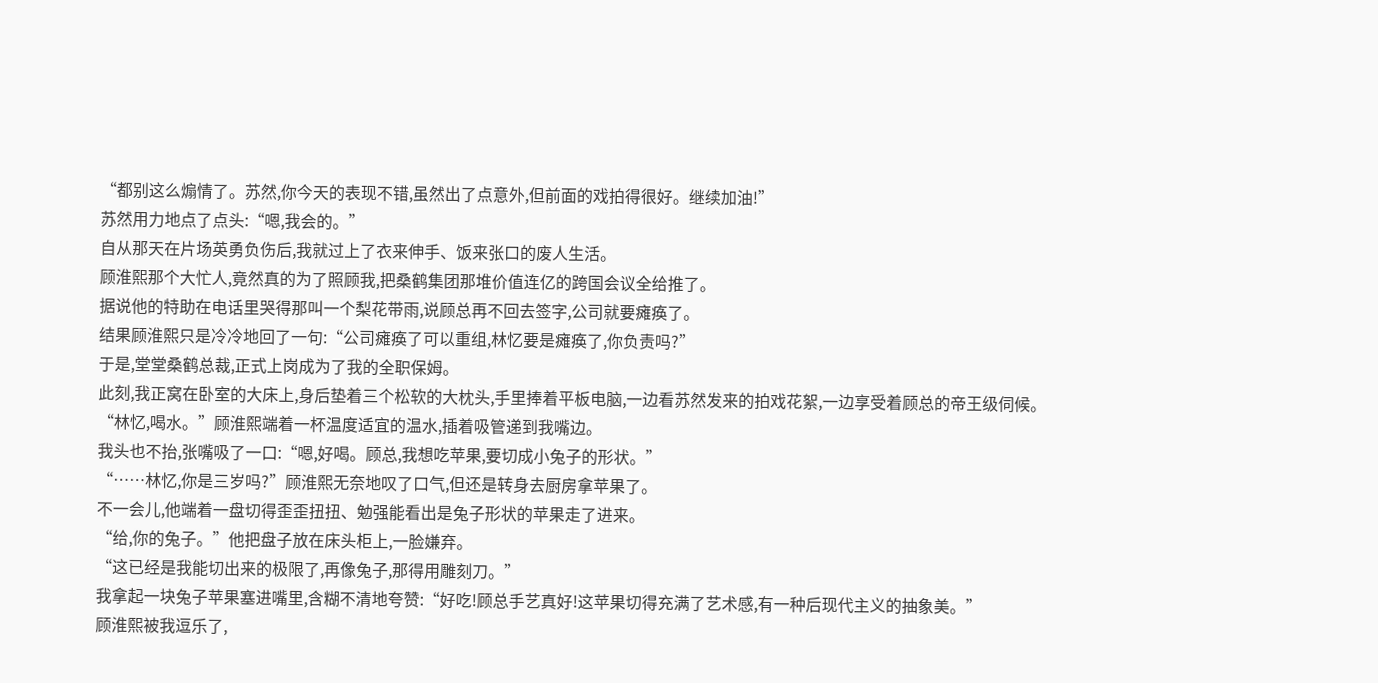“都别这么煽情了。苏然,你今天的表现不错,虽然出了点意外,但前面的戏拍得很好。继续加油!”
苏然用力地点了点头:“嗯,我会的。”
自从那天在片场英勇负伤后,我就过上了衣来伸手、饭来张口的废人生活。
顾淮熙那个大忙人,竟然真的为了照顾我,把桑鹤集团那堆价值连亿的跨国会议全给推了。
据说他的特助在电话里哭得那叫一个梨花带雨,说顾总再不回去签字,公司就要瘫痪了。
结果顾淮熙只是冷冷地回了一句:“公司瘫痪了可以重组,林忆要是瘫痪了,你负责吗?”
于是,堂堂桑鹤总裁,正式上岗成为了我的全职保姆。
此刻,我正窝在卧室的大床上,身后垫着三个松软的大枕头,手里捧着平板电脑,一边看苏然发来的拍戏花絮,一边享受着顾总的帝王级伺候。
“林忆,喝水。”顾淮熙端着一杯温度适宜的温水,插着吸管递到我嘴边。
我头也不抬,张嘴吸了一口:“嗯,好喝。顾总,我想吃苹果,要切成小兔子的形状。”
“……林忆,你是三岁吗?”顾淮熙无奈地叹了口气,但还是转身去厨房拿苹果了。
不一会儿,他端着一盘切得歪歪扭扭、勉强能看出是兔子形状的苹果走了进来。
“给,你的兔子。”他把盘子放在床头柜上,一脸嫌弃。
“这已经是我能切出来的极限了,再像兔子,那得用雕刻刀。”
我拿起一块兔子苹果塞进嘴里,含糊不清地夸赞:“好吃!顾总手艺真好!这苹果切得充满了艺术感,有一种后现代主义的抽象美。”
顾淮熙被我逗乐了,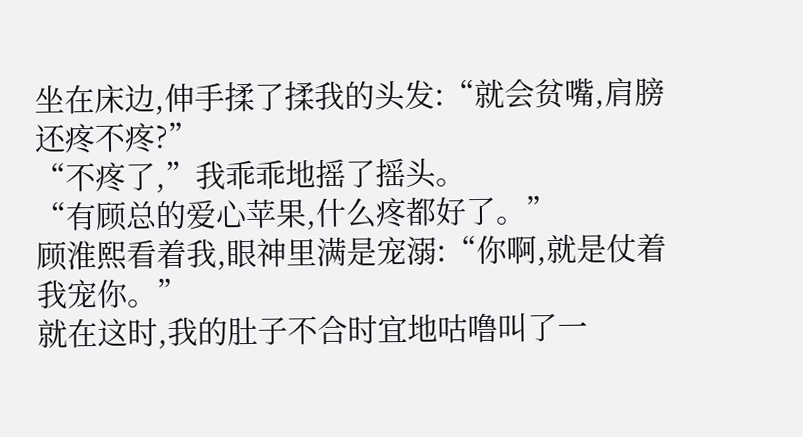坐在床边,伸手揉了揉我的头发:“就会贫嘴,肩膀还疼不疼?”
“不疼了,”我乖乖地摇了摇头。
“有顾总的爱心苹果,什么疼都好了。”
顾淮熙看着我,眼神里满是宠溺:“你啊,就是仗着我宠你。”
就在这时,我的肚子不合时宜地咕噜叫了一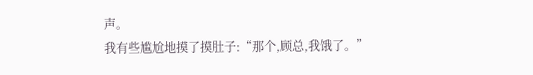声。
我有些尴尬地摸了摸肚子:“那个,顾总,我饿了。”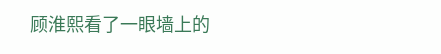顾淮熙看了一眼墙上的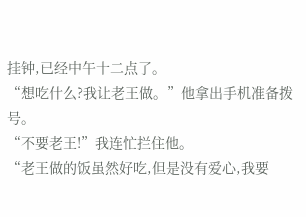挂钟,已经中午十二点了。
“想吃什么?我让老王做。”他拿出手机准备拨号。
“不要老王!”我连忙拦住他。
“老王做的饭虽然好吃,但是没有爱心,我要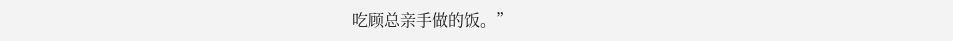吃顾总亲手做的饭。”